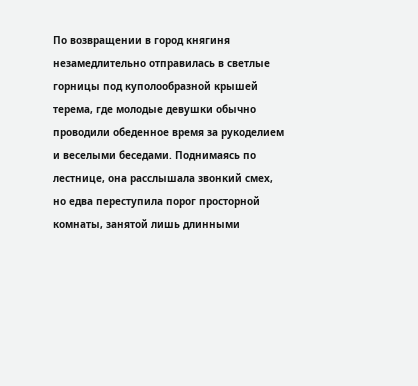По возвращении в город княгиня незамедлительно отправилась в светлые горницы под куполообразной крышей терема, где молодые девушки обычно проводили обеденное время за рукоделием и веселыми беседами. Поднимаясь по лестнице, она расслышала звонкий смех, но едва переступила порог просторной комнаты, занятой лишь длинными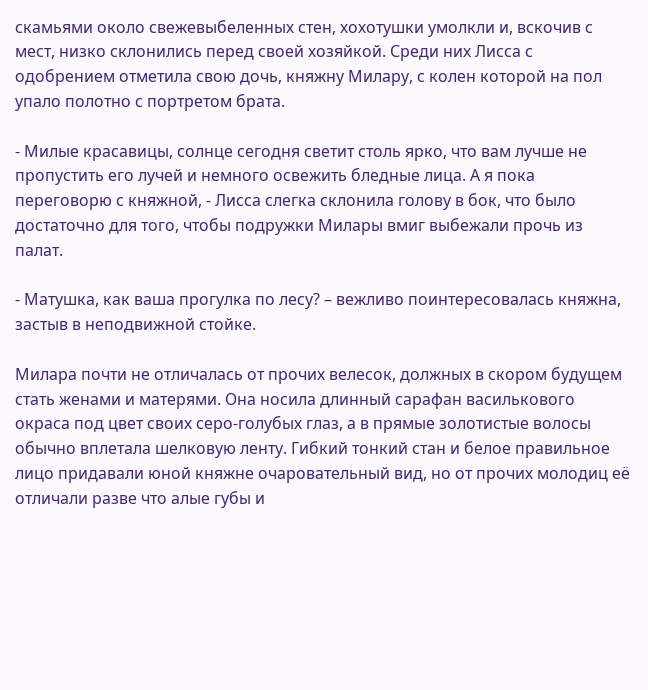скамьями около свежевыбеленных стен, хохотушки умолкли и, вскочив с мест, низко склонились перед своей хозяйкой. Среди них Лисса с одобрением отметила свою дочь, княжну Милару, с колен которой на пол упало полотно с портретом брата.

- Милые красавицы, солнце сегодня светит столь ярко, что вам лучше не пропустить его лучей и немного освежить бледные лица. А я пока переговорю с княжной, - Лисса слегка склонила голову в бок, что было достаточно для того, чтобы подружки Милары вмиг выбежали прочь из палат.

- Матушка, как ваша прогулка по лесу? – вежливо поинтересовалась княжна, застыв в неподвижной стойке.

Милара почти не отличалась от прочих велесок, должных в скором будущем стать женами и матерями. Она носила длинный сарафан василькового окраса под цвет своих серо-голубых глаз, а в прямые золотистые волосы обычно вплетала шелковую ленту. Гибкий тонкий стан и белое правильное лицо придавали юной княжне очаровательный вид, но от прочих молодиц её отличали разве что алые губы и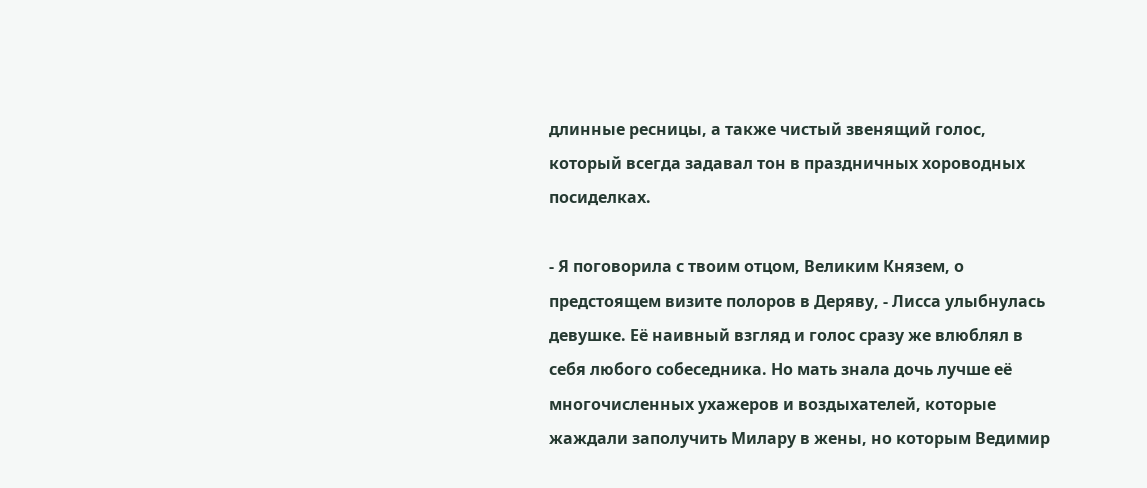длинные ресницы, а также чистый звенящий голос, который всегда задавал тон в праздничных хороводных посиделках.

- Я поговорила с твоим отцом, Великим Князем, о предстоящем визите полоров в Деряву, - Лисса улыбнулась девушке. Её наивный взгляд и голос сразу же влюблял в себя любого собеседника. Но мать знала дочь лучше её многочисленных ухажеров и воздыхателей, которые жаждали заполучить Милару в жены, но которым Ведимир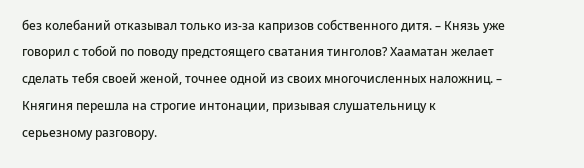без колебаний отказывал только из-за капризов собственного дитя. – Князь уже говорил с тобой по поводу предстоящего сватания тинголов? Хааматан желает сделать тебя своей женой, точнее одной из своих многочисленных наложниц. – Княгиня перешла на строгие интонации, призывая слушательницу к серьезному разговору.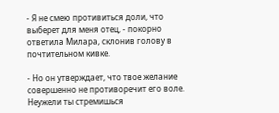- Я не смею противиться доли, что выберет для меня отец, - покорно ответила Милара, склонив голову в почтительном кивке.

- Но он утверждает, что твое желание совершенно не противоречит его воле. Неужели ты стремишься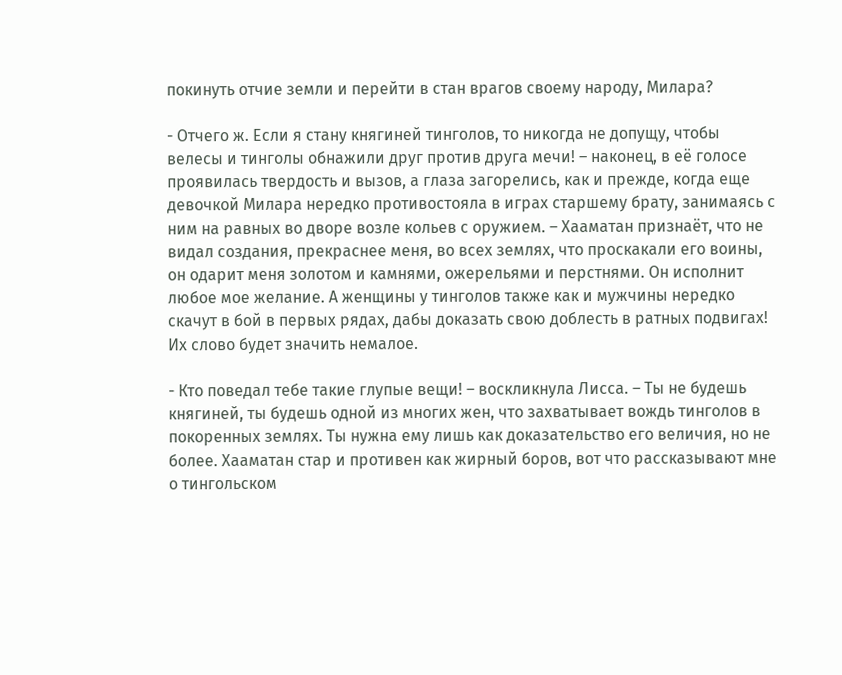покинуть отчие земли и перейти в стан врагов своему народу, Милара?

- Отчего ж. Если я стану княгиней тинголов, то никогда не допущу, чтобы велесы и тинголы обнажили друг против друга мечи! – наконец, в её голосе проявилась твердость и вызов, а глаза загорелись, как и прежде, когда еще девочкой Милара нередко противостояла в играх старшему брату, занимаясь с ним на равных во дворе возле кольев с оружием. – Хааматан признаёт, что не видал создания, прекраснее меня, во всех землях, что проскакали его воины, он одарит меня золотом и камнями, ожерельями и перстнями. Он исполнит любое мое желание. А женщины у тинголов также как и мужчины нередко скачут в бой в первых рядах, дабы доказать свою доблесть в ратных подвигах! Их слово будет значить немалое.

- Кто поведал тебе такие глупые вещи! – воскликнула Лисса. – Ты не будешь княгиней, ты будешь одной из многих жен, что захватывает вождь тинголов в покоренных землях. Ты нужна ему лишь как доказательство его величия, но не более. Хааматан стар и противен как жирный боров, вот что рассказывают мне о тингольском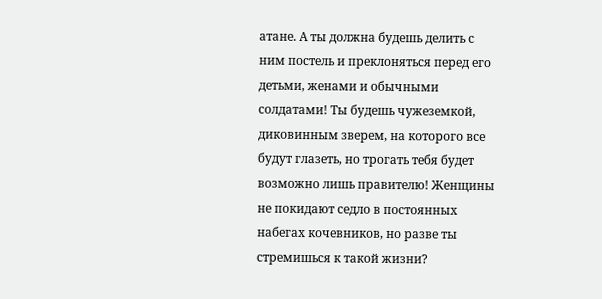атане. А ты должна будешь делить с ним постель и преклоняться перед его детьми, женами и обычными солдатами! Ты будешь чужеземкой, диковинным зверем, на которого все будут глазеть, но трогать тебя будет возможно лишь правителю! Женщины не покидают седло в постоянных набегах кочевников, но разве ты стремишься к такой жизни?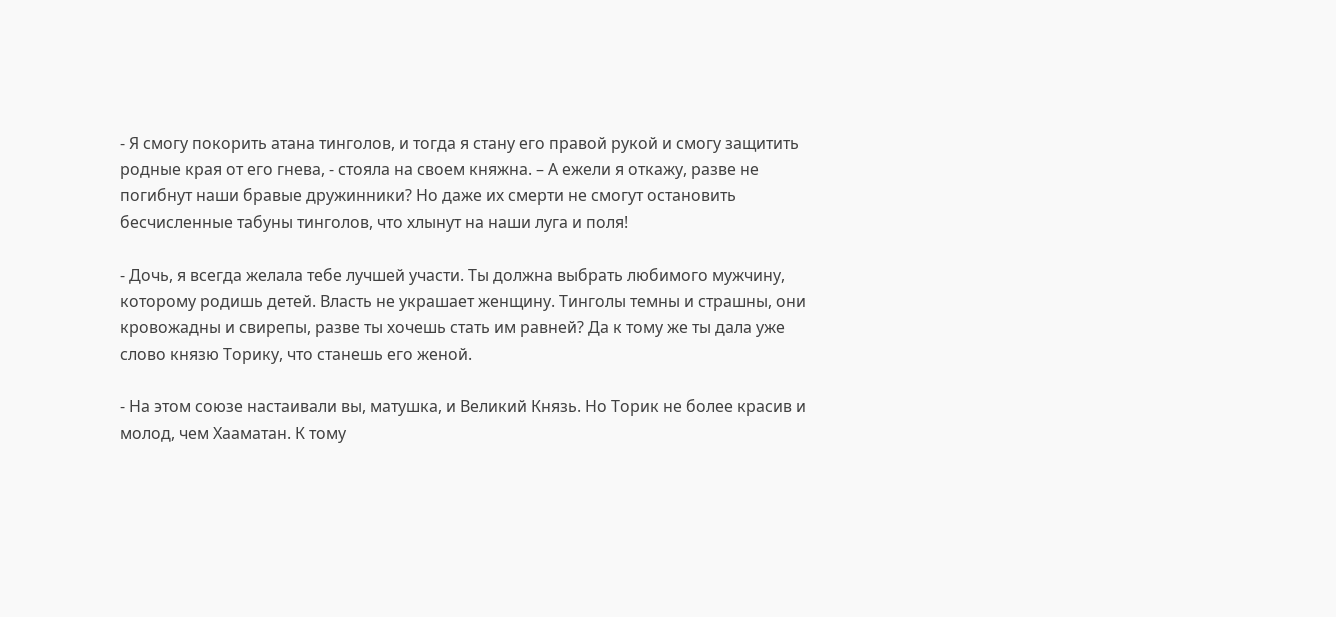- Я смогу покорить атана тинголов, и тогда я стану его правой рукой и смогу защитить родные края от его гнева, - стояла на своем княжна. – А ежели я откажу, разве не погибнут наши бравые дружинники? Но даже их смерти не смогут остановить бесчисленные табуны тинголов, что хлынут на наши луга и поля!

- Дочь, я всегда желала тебе лучшей участи. Ты должна выбрать любимого мужчину, которому родишь детей. Власть не украшает женщину. Тинголы темны и страшны, они кровожадны и свирепы, разве ты хочешь стать им равней? Да к тому же ты дала уже слово князю Торику, что станешь его женой.

- На этом союзе настаивали вы, матушка, и Великий Князь. Но Торик не более красив и молод, чем Хааматан. К тому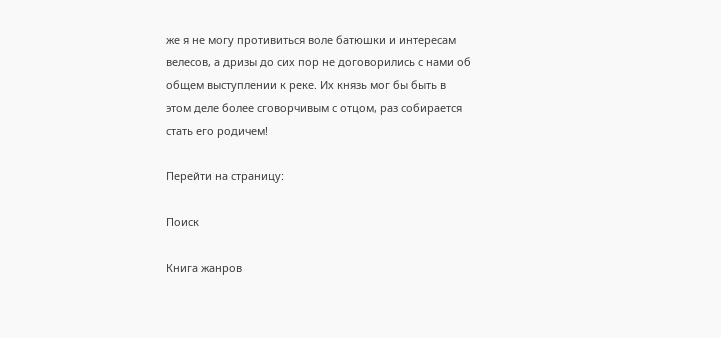же я не могу противиться воле батюшки и интересам велесов, а дризы до сих пор не договорились с нами об общем выступлении к реке. Их князь мог бы быть в этом деле более сговорчивым с отцом, раз собирается стать его родичем!

Перейти на страницу:

Поиск

Книга жанров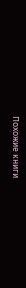Похожие книги